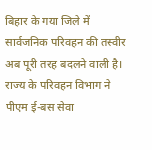बिहार के गया जिले में सार्वजनिक परिवहन की तस्वीर अब पूरी तरह बदलने वाली है। राज्य के परिवहन विभाग ने पीएम ई-बस सेवा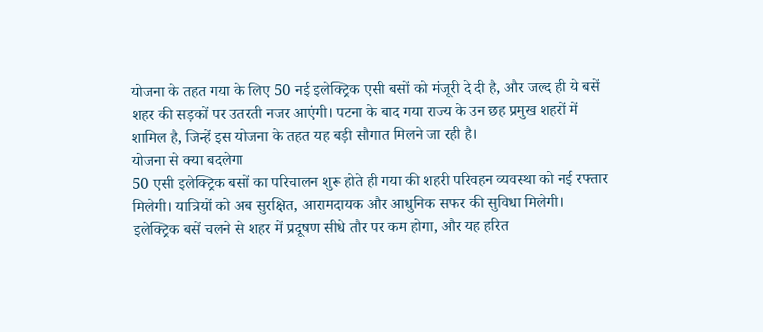योजना के तहत गया के लिए 50 नई इलेक्ट्रिक एसी बसों को मंजूरी दे दी है, और जल्द ही ये बसें शहर की सड़कों पर उतरती नजर आएंगी। पटना के बाद गया राज्य के उन छह प्रमुख शहरों में शामिल है, जिन्हें इस योजना के तहत यह बड़ी सौगात मिलने जा रही है।
योजना से क्या बदलेगा
50 एसी इलेक्ट्रिक बसों का परिचालन शुरू होते ही गया की शहरी परिवहन व्यवस्था को नई रफ्तार मिलेगी। यात्रियों को अब सुरक्षित, आरामदायक और आधुनिक सफर की सुविधा मिलेगी। इलेक्ट्रिक बसें चलने से शहर में प्रदूषण सीधे तौर पर कम होगा, और यह हरित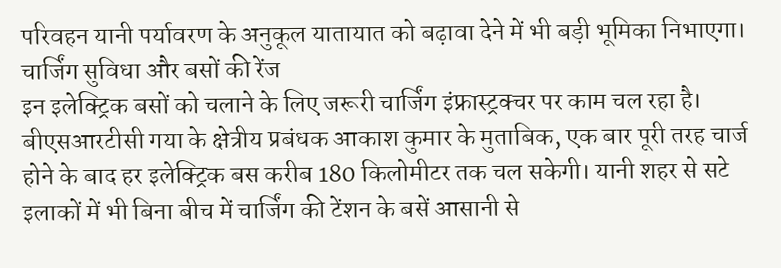परिवहन यानी पर्यावरण के अनुकूल यातायात को बढ़ावा देने में भी बड़ी भूमिका निभाएगा।
चार्जिंग सुविधा और बसों की रेंज
इन इलेक्ट्रिक बसों को चलाने के लिए जरूरी चार्जिंग इंफ्रास्ट्रक्चर पर काम चल रहा है। बीएसआरटीसी गया के क्षेत्रीय प्रबंधक आकाश कुमार के मुताबिक, एक बार पूरी तरह चार्ज होने के बाद हर इलेक्ट्रिक बस करीब 180 किलोमीटर तक चल सकेगी। यानी शहर से सटे इलाकों में भी बिना बीच में चार्जिंग की टेंशन के बसें आसानी से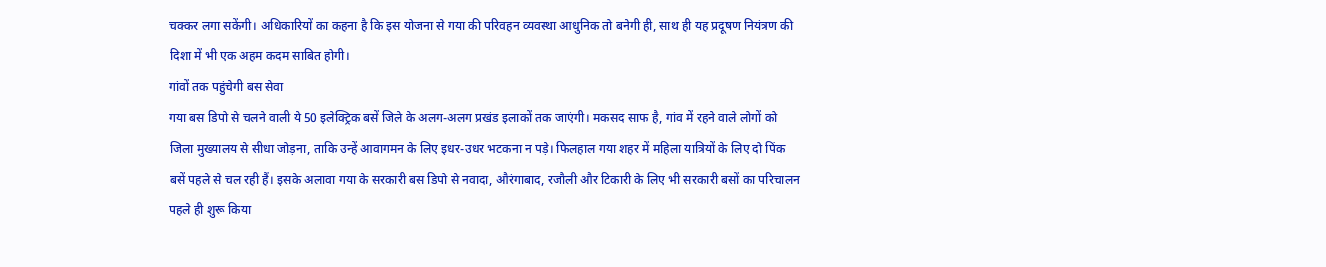चक्कर लगा सकेंगी। अधिकारियों का कहना है कि इस योजना से गया की परिवहन व्यवस्था आधुनिक तो बनेगी ही, साथ ही यह प्रदूषण नियंत्रण की दिशा में भी एक अहम कदम साबित होगी।
गांवों तक पहुंचेगी बस सेवा
गया बस डिपो से चलने वाली ये 50 इलेक्ट्रिक बसें जिले के अलग-अलग प्रखंड इलाकों तक जाएंगी। मकसद साफ है, गांव में रहने वाले लोगों को जिला मुख्यालय से सीधा जोड़ना, ताकि उन्हें आवागमन के लिए इधर-उधर भटकना न पड़े। फिलहाल गया शहर में महिला यात्रियों के लिए दो पिंक बसें पहले से चल रही हैं। इसके अलावा गया के सरकारी बस डिपो से नवादा, औरंगाबाद, रजौली और टिकारी के लिए भी सरकारी बसों का परिचालन पहले ही शुरू किया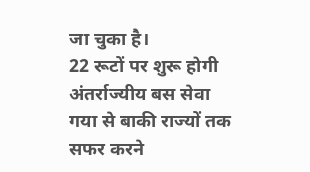जा चुका है।
22 रूटों पर शुरू होगी अंतर्राज्यीय बस सेवा
गया से बाकी राज्यों तक सफर करने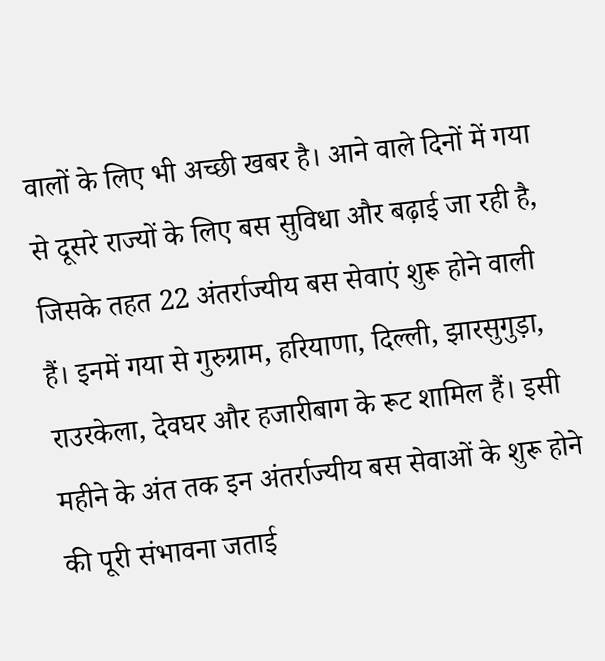वालों के लिए भी अच्छी खबर है। आने वाले दिनों में गया से दूसरे राज्यों के लिए बस सुविधा और बढ़ाई जा रही है, जिसके तहत 22 अंतर्राज्यीय बस सेवाएं शुरू होने वाली हैं। इनमें गया से गुरुग्राम, हरियाणा, दिल्ली, झारसुगुड़ा, राउरकेला, देवघर और हजारीबाग के रूट शामिल हैं। इसी महीने के अंत तक इन अंतर्राज्यीय बस सेवाओं के शुरू होने की पूरी संभावना जताई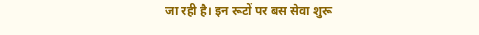जा रही है। इन रूटों पर बस सेवा शुरू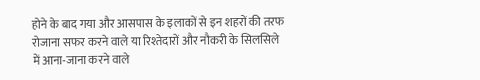होने के बाद गया और आसपास के इलाकों से इन शहरों की तरफ रोजाना सफर करने वाले या रिश्तेदारों और नौकरी के सिलसिले में आना-जाना करने वाले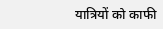यात्रियों को काफी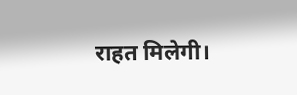राहत मिलेगी।